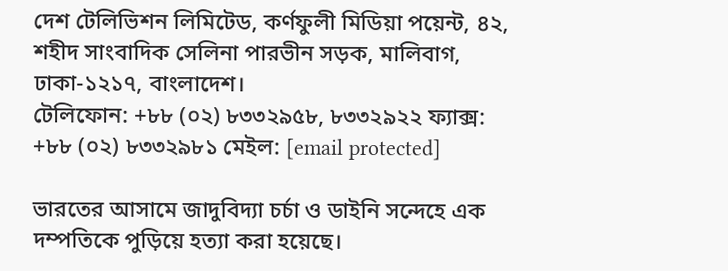দেশ টেলিভিশন লিমিটেড, কর্ণফুলী মিডিয়া পয়েন্ট, ৪২, শহীদ সাংবাদিক সেলিনা পারভীন সড়ক, মালিবাগ, ঢাকা-১২১৭, বাংলাদেশ।
টেলিফোন: +৮৮ (০২) ৮৩৩২৯৫৮, ৮৩৩২৯২২ ফ্যাক্স: +৮৮ (০২) ৮৩৩২৯৮১ মেইল: [email protected]

ভারতের আসামে জাদুবিদ্যা চর্চা ও ডাইনি সন্দেহে এক দম্পতিকে পুড়িয়ে হত্যা করা হয়েছে।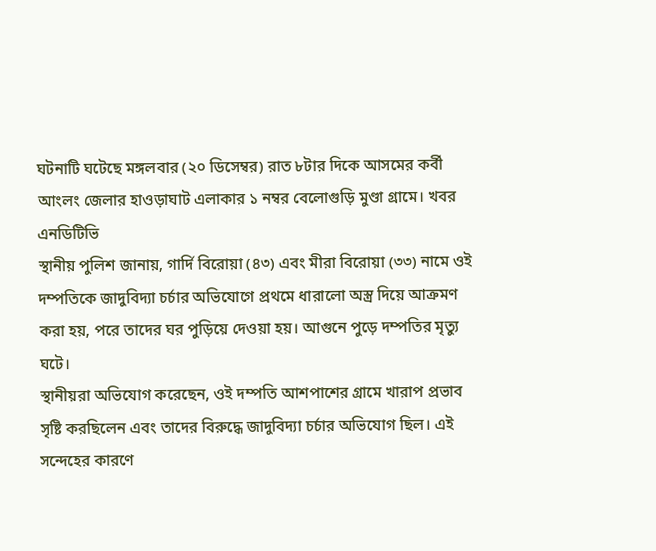ঘটনাটি ঘটেছে মঙ্গলবার (২০ ডিসেম্বর) রাত ৮টার দিকে আসমের কর্বী আংলং জেলার হাওড়াঘাট এলাকার ১ নম্বর বেলোগুড়ি মুণ্ডা গ্রামে। খবর এনডিটিভি
স্থানীয় পুলিশ জানায়, গার্দি বিরোয়া (৪৩) এবং মীরা বিরোয়া (৩৩) নামে ওই দম্পতিকে জাদুবিদ্যা চর্চার অভিযোগে প্রথমে ধারালো অস্ত্র দিয়ে আক্রমণ করা হয়, পরে তাদের ঘর পুড়িয়ে দেওয়া হয়। আগুনে পুড়ে দম্পতির মৃত্যু ঘটে।
স্থানীয়রা অভিযোগ করেছেন, ওই দম্পতি আশপাশের গ্রামে খারাপ প্রভাব সৃষ্টি করছিলেন এবং তাদের বিরুদ্ধে জাদুবিদ্যা চর্চার অভিযোগ ছিল। এই সন্দেহের কারণে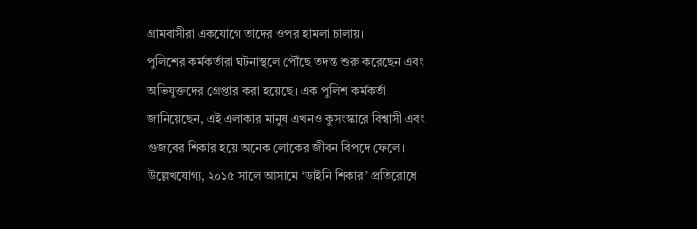গ্রামবাসীরা একযোগে তাদের ওপর হামলা চালায়।
পুলিশের কর্মকর্তারা ঘটনাস্থলে পৌঁছে তদন্ত শুরু করেছেন এবং অভিযুক্তদের গ্রেপ্তার করা হয়েছে। এক পুলিশ কর্মকর্তা জানিয়েছেন, এই এলাকার মানুষ এখনও কুসংস্কারে বিশ্বাসী এবং গুজবের শিকার হয়ে অনেক লোকের জীবন বিপদে ফেলে।
উল্লেখযোগ্য, ২০১৫ সালে আসামে ‘ডাইনি শিকার’ প্রতিরোধে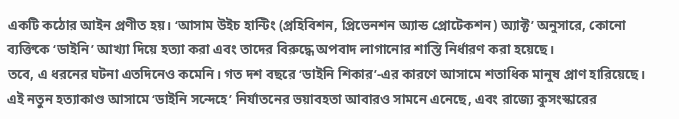একটি কঠোর আইন প্রণীত হয়। ‘আসাম উইচ হান্টিং (প্রহিবিশন, প্রিভেনশন অ্যান্ড প্রোটেকশন) অ্যাক্ট’ অনুসারে, কোনো ব্যক্তিকে ‘ডাইনি’ আখ্যা দিয়ে হত্যা করা এবং তাদের বিরুদ্ধে অপবাদ লাগানোর শাস্তি নির্ধারণ করা হয়েছে।
তবে, এ ধরনের ঘটনা এতদিনেও কমেনি। গত দশ বছরে ‘ডাইনি শিকার’-এর কারণে আসামে শতাধিক মানুষ প্রাণ হারিয়েছে।
এই নতুন হত্যাকাণ্ড আসামে ‘ডাইনি সন্দেহে’ নির্যাতনের ভয়াবহতা আবারও সামনে এনেছে, এবং রাজ্যে কুসংস্কারের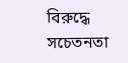বিরুদ্ধে সচেতনতা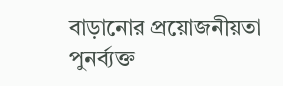বাড়ানোর প্রয়োজনীয়তা পুনর্ব্যক্ত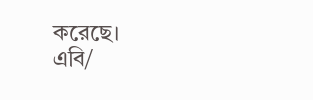করেছে।
এবি/